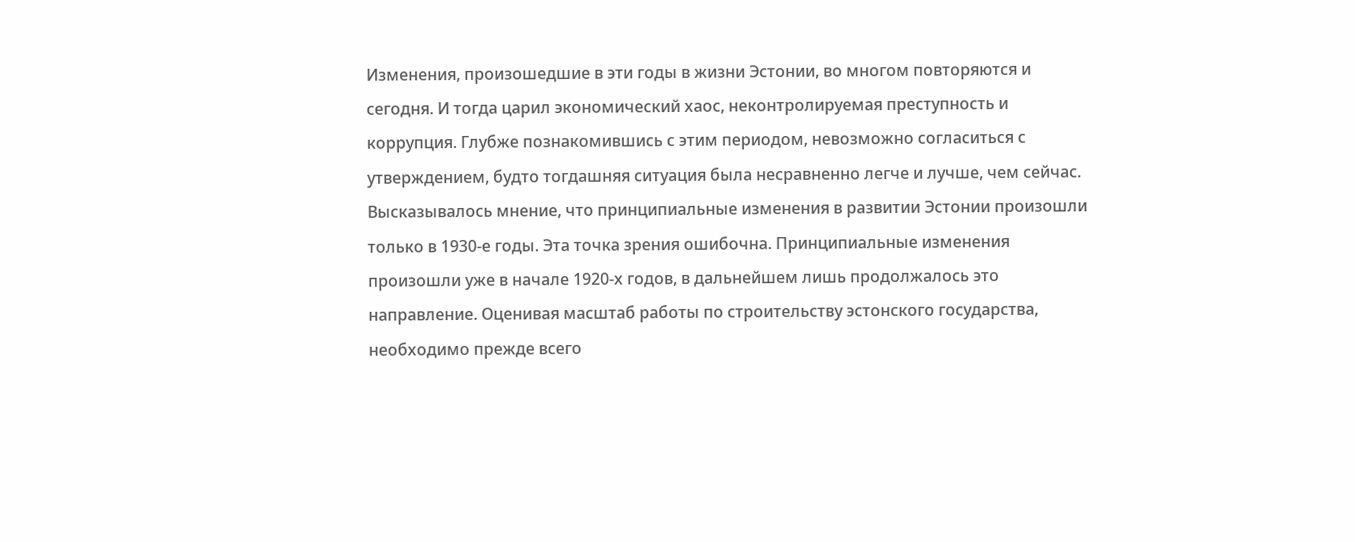Изменения, произошедшие в эти годы в жизни Эстонии, во многом повторяются и сегодня. И тогда царил экономический хаос, неконтролируемая преступность и коррупция. Глубже познакомившись с этим периодом, невозможно согласиться с утверждением, будто тогдашняя ситуация была несравненно легче и лучше, чем сейчас. Высказывалось мнение, что принципиальные изменения в развитии Эстонии произошли только в 1930-е годы. Эта точка зрения ошибочна. Принципиальные изменения произошли уже в начале 1920-х годов, в дальнейшем лишь продолжалось это направление. Оценивая масштаб работы по строительству эстонского государства, необходимо прежде всего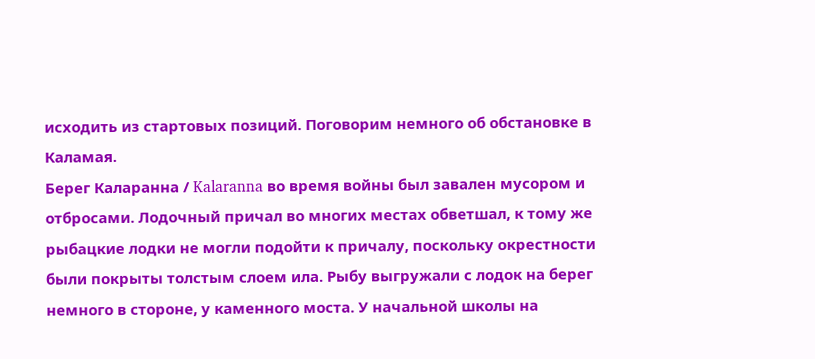исходить из стартовых позиций. Поговорим немного об обстановке в Каламая.
Берег Каларанна / Kalaranna во время войны был завален мусором и отбросами. Лодочный причал во многих местах обветшал, к тому же рыбацкие лодки не могли подойти к причалу, поскольку окрестности были покрыты толстым слоем ила. Рыбу выгружали с лодок на берег немного в стороне, у каменного моста. У начальной школы на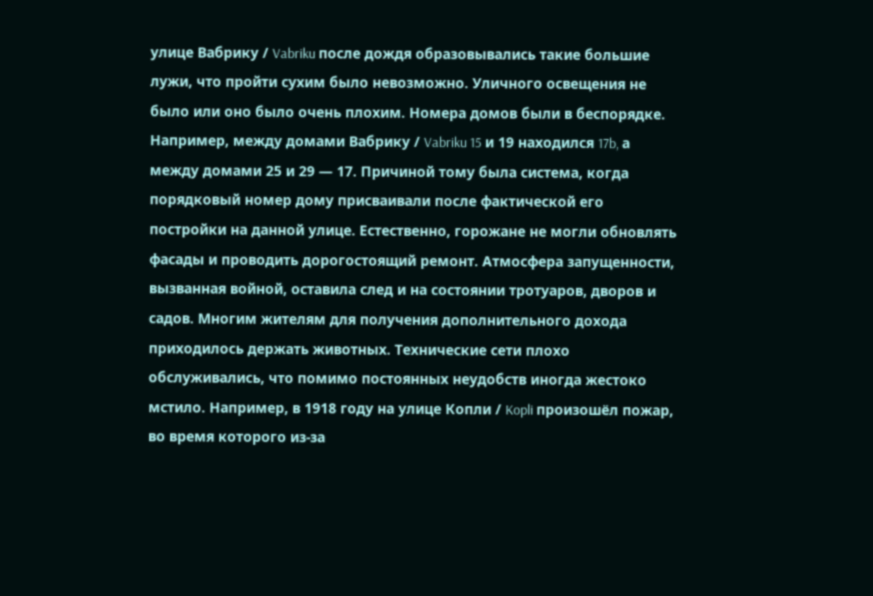улице Вабрику / Vabriku после дождя образовывались такие большие лужи, что пройти сухим было невозможно. Уличного освещения не было или оно было очень плохим. Номера домов были в беспорядке. Например, между домами Вабрику / Vabriku 15 и 19 находился 17b, а между домами 25 и 29 — 17. Причиной тому была система, когда порядковый номер дому присваивали после фактической его постройки на данной улице. Естественно, горожане не могли обновлять фасады и проводить дорогостоящий ремонт. Атмосфера запущенности, вызванная войной, оставила след и на состоянии тротуаров, дворов и садов. Многим жителям для получения дополнительного дохода приходилось держать животных. Технические сети плохо обслуживались, что помимо постоянных неудобств иногда жестоко мстило. Например, в 1918 году на улице Копли / Kopli произошёл пожар, во время которого из-за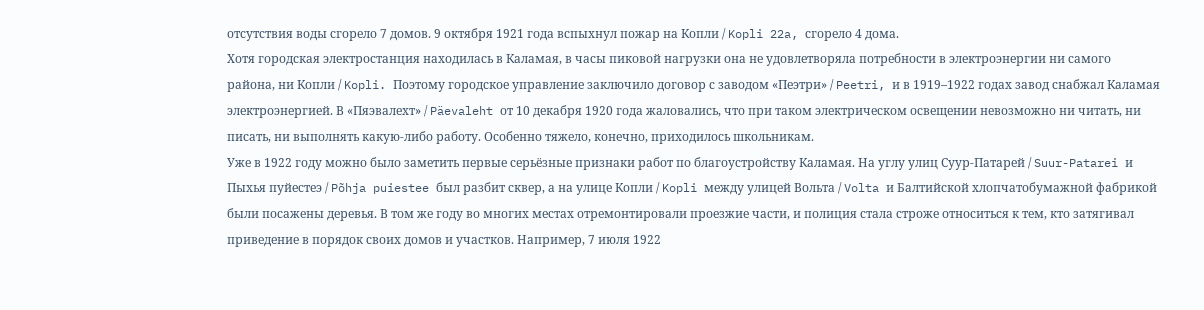отсутствия воды сгорело 7 домов. 9 октября 1921 года вспыхнул пожар на Копли / Kopli 22a, сгорело 4 дома.
Хотя городская электростанция находилась в Каламая, в часы пиковой нагрузки она не удовлетворяла потребности в электроэнергии ни самого района, ни Копли / Kopli. Поэтому городское управление заключило договор с заводом «Пеэтри» / Peetri, и в 1919–1922 годах завод снабжал Каламая электроэнергией. В «Пяэвалехт» / Päevaleht от 10 декабря 1920 года жаловались, что при таком электрическом освещении невозможно ни читать, ни писать, ни выполнять какую-либо работу. Особенно тяжело, конечно, приходилось школьникам.
Уже в 1922 году можно было заметить первые серьёзные признаки работ по благоустройству Каламая. На углу улиц Суур-Патарей / Suur-Patarei и Пыхья пуйестеэ / Põhja puiestee был разбит сквер, а на улице Копли / Kopli между улицей Вольта / Volta и Балтийской хлопчатобумажной фабрикой были посажены деревья. В том же году во многих местах отремонтировали проезжие части, и полиция стала строже относиться к тем, кто затягивал приведение в порядок своих домов и участков. Например, 7 июля 1922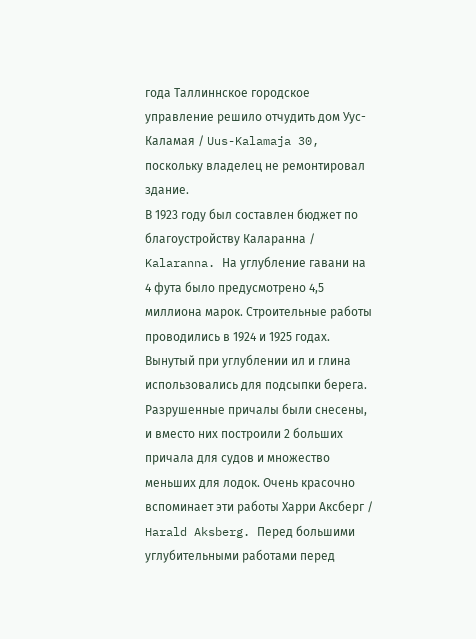года Таллиннское городское управление решило отчудить дом Уус-Каламая / Uus-Kalamaja 30, поскольку владелец не ремонтировал здание.
В 1923 году был составлен бюджет по благоустройству Каларанна / Kalaranna. На углубление гавани на 4 фута было предусмотрено 4,5 миллиона марок. Строительные работы проводились в 1924 и 1925 годах. Вынутый при углублении ил и глина использовались для подсыпки берега. Разрушенные причалы были снесены, и вместо них построили 2 больших причала для судов и множество меньших для лодок. Очень красочно вспоминает эти работы Харри Аксберг / Harald Aksberg. Перед большими углубительными работами перед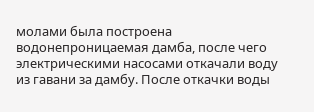молами была построена водонепроницаемая дамба, после чего электрическими насосами откачали воду из гавани за дамбу. После откачки воды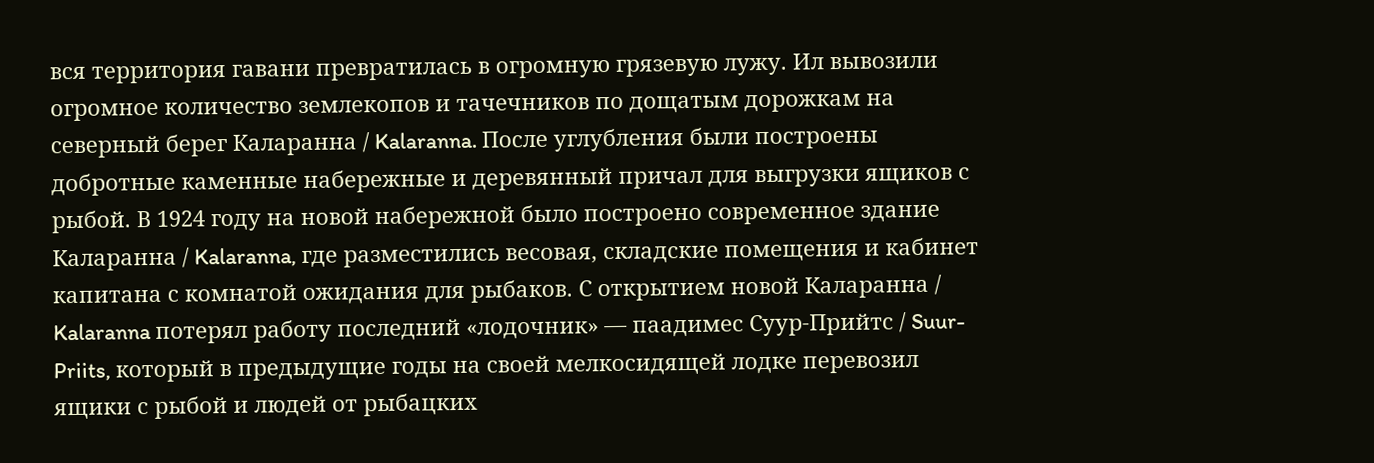вся территория гавани превратилась в огромную грязевую лужу. Ил вывозили огромное количество землекопов и тачечников по дощатым дорожкам на северный берег Каларанна / Kalaranna. После углубления были построены добротные каменные набережные и деревянный причал для выгрузки ящиков с рыбой. В 1924 году на новой набережной было построено современное здание Каларанна / Kalaranna, где разместились весовая, складские помещения и кабинет капитана с комнатой ожидания для рыбаков. С открытием новой Каларанна / Kalaranna потерял работу последний «лодочник» — паадимес Суур-Прийтс / Suur-Priits, который в предыдущие годы на своей мелкосидящей лодке перевозил ящики с рыбой и людей от рыбацких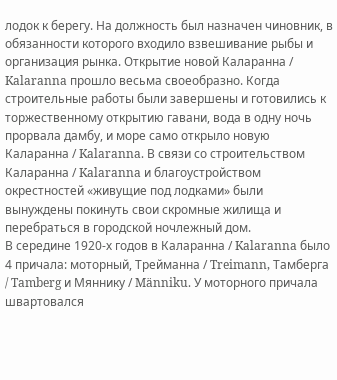лодок к берегу. На должность был назначен чиновник, в обязанности которого входило взвешивание рыбы и организация рынка. Открытие новой Каларанна / Kalaranna прошло весьма своеобразно. Когда строительные работы были завершены и готовились к торжественному открытию гавани, вода в одну ночь прорвала дамбу, и море само открыло новую Каларанна / Kalaranna. В связи со строительством Каларанна / Kalaranna и благоустройством окрестностей «живущие под лодками» были вынуждены покинуть свои скромные жилища и перебраться в городской ночлежный дом.
В середине 1920-х годов в Каларанна / Kalaranna было 4 причала: моторный, Трейманна / Treimann, Тамберга / Tamberg и Мяннику / Männiku. У моторного причала швартовался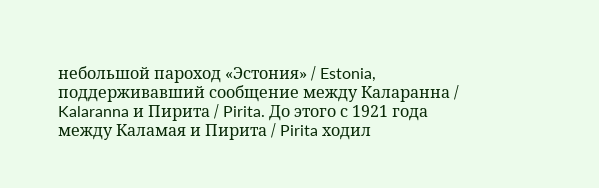небольшой пароход «Эстония» / Estonia, поддерживавший сообщение между Каларанна / Kalaranna и Пирита / Pirita. До этого с 1921 года между Каламая и Пирита / Pirita ходил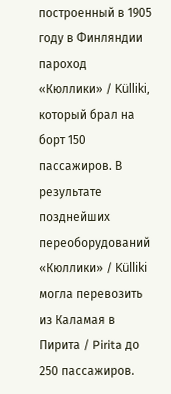построенный в 1905 году в Финляндии пароход «Кюллики» / Külliki, который брал на борт 150 пассажиров. В результате позднейших переоборудований «Кюллики» / Külliki могла перевозить из Каламая в Пирита / Pirita до 250 пассажиров.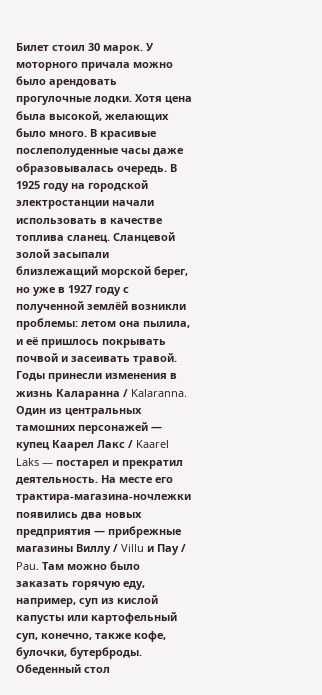Билет стоил 30 марок. У моторного причала можно было арендовать прогулочные лодки. Хотя цена была высокой, желающих было много. В красивые послеполуденные часы даже образовывалась очередь. В 1925 году на городской электростанции начали использовать в качестве топлива сланец. Сланцевой золой засыпали близлежащий морской берег, но уже в 1927 году с полученной землёй возникли проблемы: летом она пылила, и её пришлось покрывать почвой и засеивать травой.
Годы принесли изменения в жизнь Каларанна / Kalaranna. Один из центральных тамошних персонажей — купец Каарел Лакс / Kaarel Laks — постарел и прекратил деятельность. На месте его трактира-магазина-ночлежки появились два новых предприятия — прибрежные магазины Виллу / Villu и Пау / Pau. Там можно было заказать горячую еду, например, суп из кислой капусты или картофельный суп, конечно, также кофе, булочки, бутерброды. Обеденный стол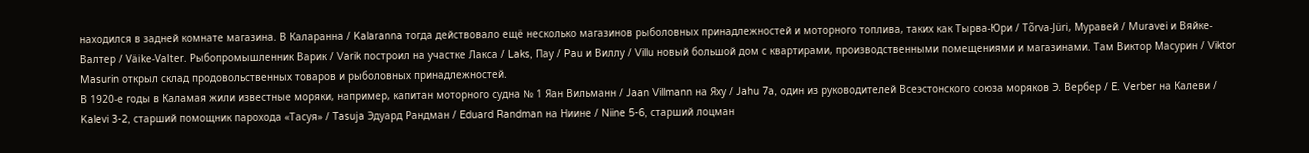находился в задней комнате магазина. В Каларанна / Kalaranna тогда действовало ещё несколько магазинов рыболовных принадлежностей и моторного топлива, таких как Тырва-Юри / Tõrva-Jüri, Муравей / Muravei и Вяйке-Валтер / Väike-Valter. Рыбопромышленник Варик / Varik построил на участке Лакса / Laks, Пау / Pau и Виллу / Villu новый большой дом с квартирами, производственными помещениями и магазинами. Там Виктор Масурин / Viktor Masurin открыл склад продовольственных товаров и рыболовных принадлежностей.
В 1920-е годы в Каламая жили известные моряки, например, капитан моторного судна № 1 Яан Вильманн / Jaan Villmann на Яху / Jahu 7a, один из руководителей Всеэстонского союза моряков Э. Вербер / E. Verber на Калеви / Kalevi 3-2, старший помощник парохода «Тасуя» / Tasuja Эдуард Рандман / Eduard Randman на Ниине / Niine 5-6, старший лоцман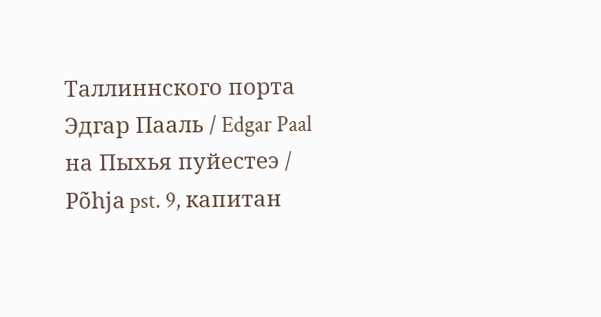Таллиннского порта Эдгар Пааль / Edgar Paal на Пыхья пуйестеэ / Põhja pst. 9, капитан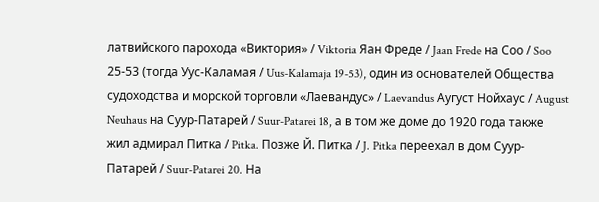латвийского парохода «Виктория» / Viktoria Яан Фреде / Jaan Frede на Соо / Soo 25-53 (тогда Уус-Каламая / Uus-Kalamaja 19-53), один из основателей Общества судоходства и морской торговли «Лаевандус» / Laevandus Аугуст Нойхаус / August Neuhaus на Суур-Патарей / Suur-Patarei 18, а в том же доме до 1920 года также жил адмирал Питка / Pitka. Позже Й. Питка / J. Pitka переехал в дом Суур-Патарей / Suur-Patarei 20. На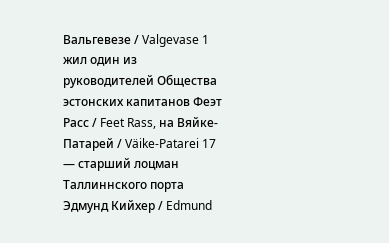Вальгевезе / Valgevase 1 жил один из руководителей Общества эстонских капитанов Феэт Расс / Feet Rass, на Вяйке-Патарей / Väike-Patarei 17 — старший лоцман Таллиннского порта Эдмунд Кийхер / Edmund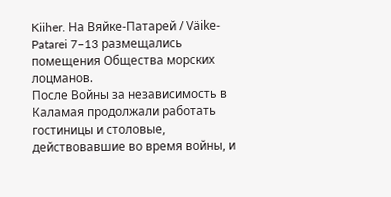Kiiher. На Вяйке-Патарей / Väike-Patarei 7–13 размещались помещения Общества морских лоцманов.
После Войны за независимость в Каламая продолжали работать гостиницы и столовые, действовавшие во время войны, и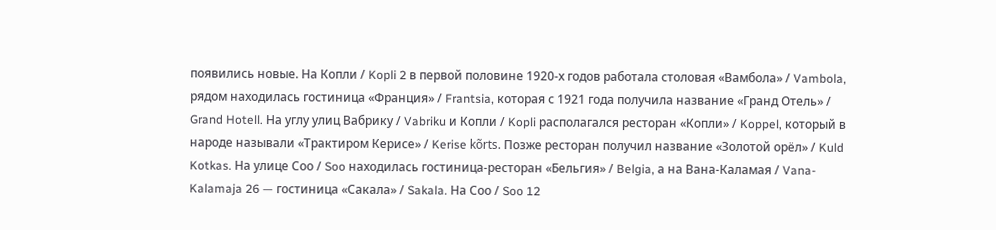появились новые. На Копли / Kopli 2 в первой половине 1920-х годов работала столовая «Вамбола» / Vambola, рядом находилась гостиница «Франция» / Frantsia, которая с 1921 года получила название «Гранд Отель» / Grand Hotell. На углу улиц Вабрику / Vabriku и Копли / Kopli располагался ресторан «Копли» / Koppel, который в народе называли «Трактиром Керисе» / Kerise kõrts. Позже ресторан получил название «Золотой орёл» / Kuld Kotkas. На улице Соо / Soo находилась гостиница-ресторан «Бельгия» / Belgia, а на Вана-Каламая / Vana-Kalamaja 26 — гостиница «Сакала» / Sakala. На Соо / Soo 12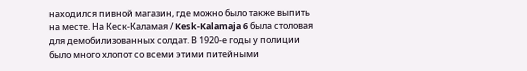находился пивной магазин, где можно было также выпить на месте. На Кеск-Каламая / Kesk-Kalamaja 6 была столовая для демобилизованных солдат. В 1920-е годы у полиции было много хлопот со всеми этими питейными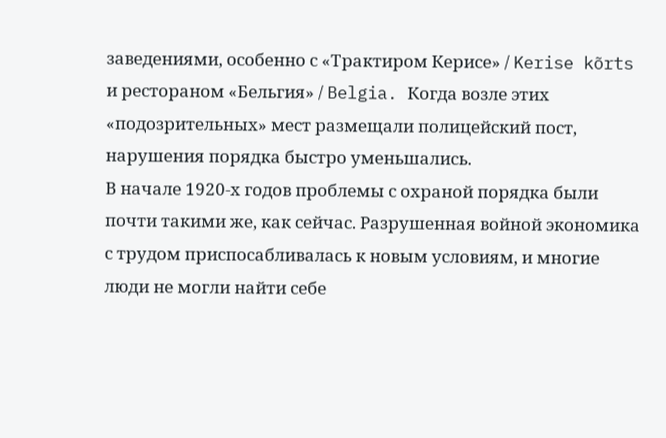заведениями, особенно с «Трактиром Керисе» / Kerise kõrts и рестораном «Бельгия» / Belgia. Когда возле этих «подозрительных» мест размещали полицейский пост, нарушения порядка быстро уменьшались.
В начале 1920-х годов проблемы с охраной порядка были почти такими же, как сейчас. Разрушенная войной экономика с трудом приспосабливалась к новым условиям, и многие люди не могли найти себе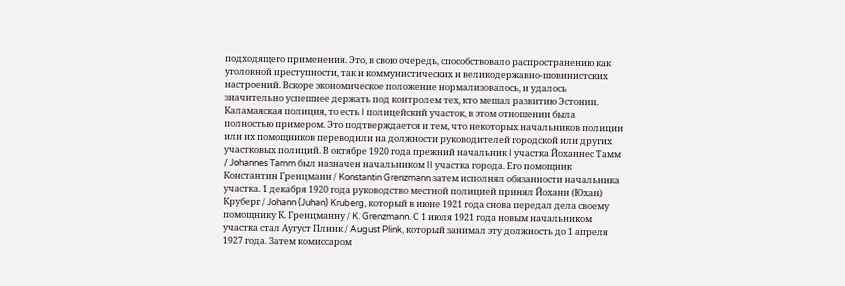подходящего применения. Это, в свою очередь, способствовало распространению как уголовной преступности, так и коммунистических и великодержавно-шовинистских настроений. Вскоре экономическое положение нормализовалось, и удалось значительно успешнее держать под контролем тех, кто мешал развитию Эстонии. Каламаяская полиция, то есть I полицейский участок, в этом отношении была полностью примером. Это подтверждается и тем, что некоторых начальников полиции или их помощников переводили на должности руководителей городской или других участковых полиций. В октябре 1920 года прежний начальник I участка Йоханнес Тамм / Johannes Tamm был назначен начальником II участка города. Его помощник Константин Гренцманн / Konstantin Grenzmann затем исполнял обязанности начальника участка. 1 декабря 1920 года руководство местной полицией принял Йоханн (Юхан) Круберг / Johann (Juhan) Kruberg, который в июне 1921 года снова передал дела своему помощнику К. Гренцманну / K. Grenzmann. С 1 июля 1921 года новым начальником участка стал Аугуст Плинк / August Plink, который занимал эту должность до 1 апреля 1927 года. Затем комиссаром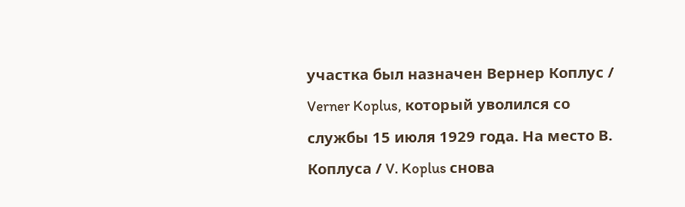участка был назначен Вернер Коплус / Verner Koplus, который уволился со службы 15 июля 1929 года. На место В. Коплуса / V. Koplus снова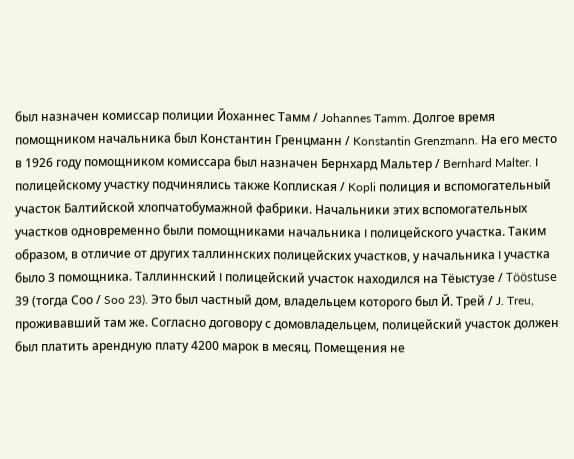был назначен комиссар полиции Йоханнес Тамм / Johannes Tamm. Долгое время помощником начальника был Константин Гренцманн / Konstantin Grenzmann. На его место в 1926 году помощником комиссара был назначен Бернхард Мальтер / Bernhard Malter. I полицейскому участку подчинялись также Коплиская / Kopli полиция и вспомогательный участок Балтийской хлопчатобумажной фабрики. Начальники этих вспомогательных участков одновременно были помощниками начальника I полицейского участка. Таким образом, в отличие от других таллиннских полицейских участков, у начальника I участка было 3 помощника. Таллиннский I полицейский участок находился на Тёыстузе / Tööstuse 39 (тогда Соо / Soo 23). Это был частный дом, владельцем которого был Й. Трей / J. Treu, проживавший там же. Согласно договору с домовладельцем, полицейский участок должен был платить арендную плату 4200 марок в месяц. Помещения не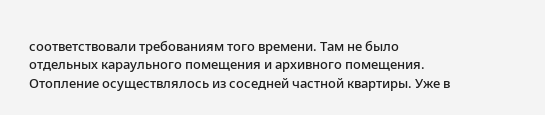соответствовали требованиям того времени. Там не было отдельных караульного помещения и архивного помещения. Отопление осуществлялось из соседней частной квартиры. Уже в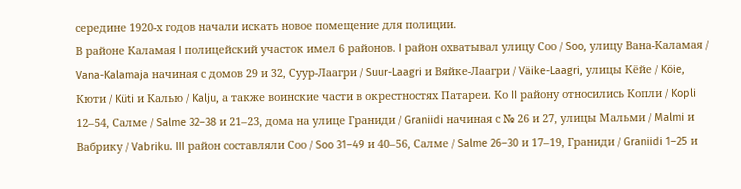середине 1920-х годов начали искать новое помещение для полиции.
В районе Каламая I полицейский участок имел 6 районов. I район охватывал улицу Соо / Soo, улицу Вана-Каламая / Vana-Kalamaja начиная с домов 29 и 32, Суур-Лаагри / Suur-Laagri и Вяйке-Лаагри / Väike-Laagri, улицы Кёйе / Köie, Кюти / Küti и Калью / Kalju, а также воинские части в окрестностях Патареи. Ко II району относились Копли / Kopli 12–54, Салме / Salme 32–38 и 21–23, дома на улице Граниди / Graniidi начиная с № 26 и 27, улицы Мальми / Malmi и Вабрику / Vabriku. III район составляли Соо / Soo 31–49 и 40–56, Салме / Salme 26–30 и 17–19, Граниди / Graniidi 1–25 и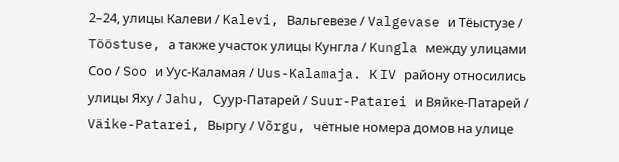2–24, улицы Калеви / Kalevi, Вальгевезе / Valgevase и Тёыстузе / Tööstuse, а также участок улицы Кунгла / Kungla между улицами Соо / Soo и Уус-Каламая / Uus-Kalamaja. К IV району относились улицы Яху / Jahu, Суур-Патарей / Suur-Patarei и Вяйке-Патарей / Väike-Patarei, Выргу / Võrgu, чётные номера домов на улице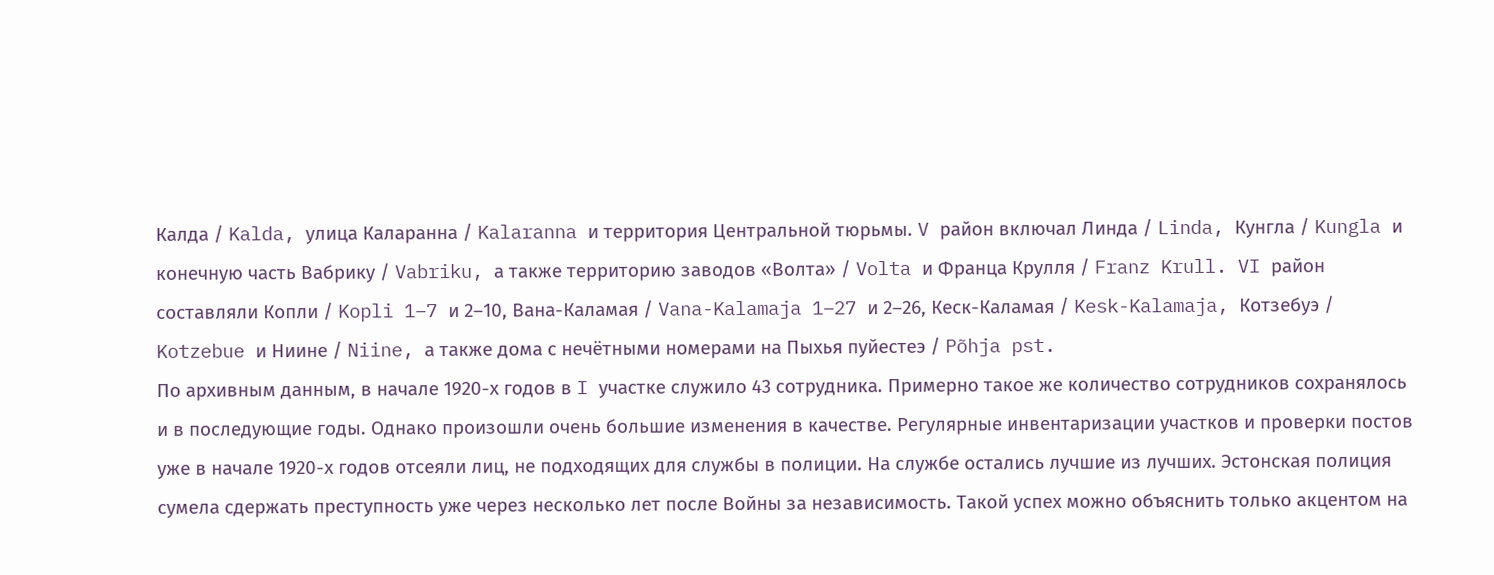Калда / Kalda, улица Каларанна / Kalaranna и территория Центральной тюрьмы. V район включал Линда / Linda, Кунгла / Kungla и конечную часть Вабрику / Vabriku, а также территорию заводов «Волта» / Volta и Франца Крулля / Franz Krull. VI район составляли Копли / Kopli 1–7 и 2–10, Вана-Каламая / Vana-Kalamaja 1–27 и 2–26, Кеск-Каламая / Kesk-Kalamaja, Котзебуэ / Kotzebue и Ниине / Niine, а также дома с нечётными номерами на Пыхья пуйестеэ / Põhja pst.
По архивным данным, в начале 1920-х годов в I участке служило 43 сотрудника. Примерно такое же количество сотрудников сохранялось и в последующие годы. Однако произошли очень большие изменения в качестве. Регулярные инвентаризации участков и проверки постов уже в начале 1920-х годов отсеяли лиц, не подходящих для службы в полиции. На службе остались лучшие из лучших. Эстонская полиция сумела сдержать преступность уже через несколько лет после Войны за независимость. Такой успех можно объяснить только акцентом на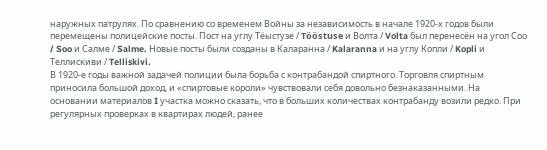наружных патрулях. По сравнению со временем Войны за независимость в начале 1920-х годов были перемещены полицейские посты. Пост на углу Тёыстузе / Tööstuse и Волта / Volta был перенесён на угол Соо / Soo и Салме / Salme. Новые посты были созданы в Каларанна / Kalaranna и на углу Копли / Kopli и Теллискиви / Telliskivi.
В 1920-е годы важной задачей полиции была борьба с контрабандой спиртного. Торговля спиртным приносила большой доход, и «спиртовые короли» чувствовали себя довольно безнаказанными. На основании материалов I участка можно сказать, что в больших количествах контрабанду возили редко. При регулярных проверках в квартирах людей, ранее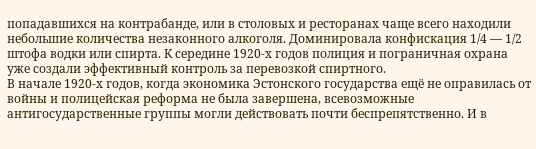попадавшихся на контрабанде, или в столовых и ресторанах чаще всего находили небольшие количества незаконного алкоголя. Доминировала конфискация 1/4 — 1/2 штофа водки или спирта. К середине 1920-х годов полиция и пограничная охрана уже создали эффективный контроль за перевозкой спиртного.
В начале 1920-х годов, когда экономика Эстонского государства ещё не оправилась от войны и полицейская реформа не была завершена, всевозможные антигосударственные группы могли действовать почти беспрепятственно. И в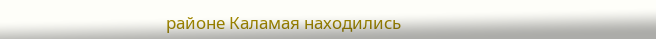районе Каламая находились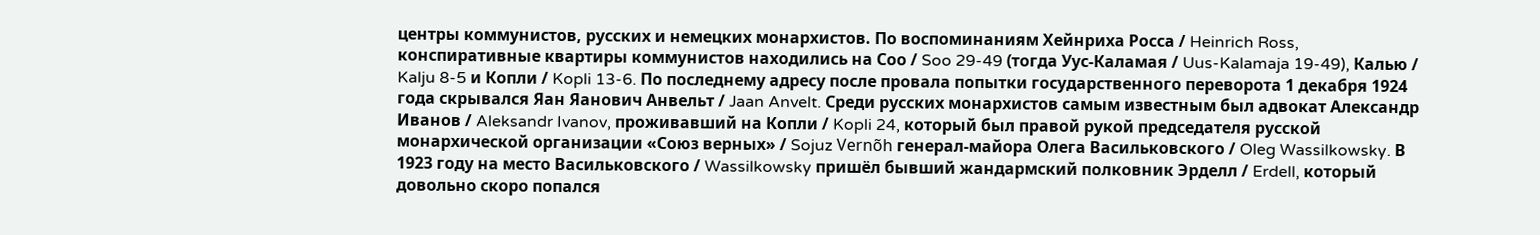центры коммунистов, русских и немецких монархистов. По воспоминаниям Хейнриха Росса / Heinrich Ross, конспиративные квартиры коммунистов находились на Соо / Soo 29-49 (тогда Уус-Каламая / Uus-Kalamaja 19-49), Калью / Kalju 8-5 и Копли / Kopli 13-6. По последнему адресу после провала попытки государственного переворота 1 декабря 1924 года скрывался Яан Яанович Анвельт / Jaan Anvelt. Среди русских монархистов самым известным был адвокат Александр Иванов / Aleksandr Ivanov, проживавший на Копли / Kopli 24, который был правой рукой председателя русской монархической организации «Союз верных» / Sojuz Vernõh генерал-майора Олега Васильковского / Oleg Wassilkowsky. В 1923 году на место Васильковского / Wassilkowsky пришёл бывший жандармский полковник Эрделл / Erdell, который довольно скоро попался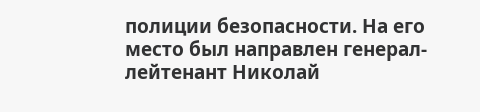полиции безопасности. На его место был направлен генерал-лейтенант Николай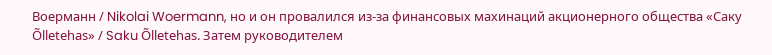Воерманн / Nikolai Woermann, но и он провалился из-за финансовых махинаций акционерного общества «Саку Õlletehas» / Saku Õlletehas. Затем руководителем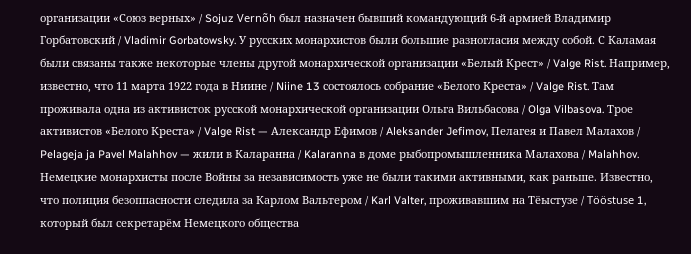организации «Союз верных» / Sojuz Vernõh был назначен бывший командующий 6-й армией Владимир Горбатовский / Vladimir Gorbatowsky. У русских монархистов были большие разногласия между собой. С Каламая были связаны также некоторые члены другой монархической организации «Белый Крест» / Valge Rist. Например, известно, что 11 марта 1922 года в Ниине / Niine 13 состоялось собрание «Белого Креста» / Valge Rist. Там проживала одна из активисток русской монархической организации Ольга Вильбасова / Olga Vilbasova. Трое активистов «Белого Креста» / Valge Rist — Александр Ефимов / Aleksander Jefimov, Пелагея и Павел Малахов / Pelageja ja Pavel Malahhov — жили в Каларанна / Kalaranna в доме рыбопромышленника Малахова / Malahhov.
Немецкие монархисты после Войны за независимость уже не были такими активными, как раньше. Известно, что полиция безоппасности следила за Карлом Вальтером / Karl Valter, проживавшим на Тёыстузе / Tööstuse 1, который был секретарём Немецкого общества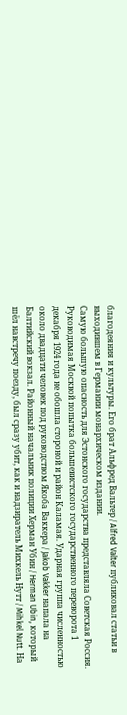благодеяния и культуры. Его брат Альфред Вальтер / Alfred Valter публиковал статьи в выходившем в Германии монархическом издании.
Самую большую опасность для Эстонского государства представляла Советская Россия. Руководимая Москвой попытка большевистского государственного переворота 1 декабря 1924 года не обошла стороной и район Каламая. Ударная группа численностью около двадцати человек под руководством Якоба Ваккера / Jakob Vakker напала на Балтийский вокзал. Районный начальник полиции Херман Убин / Herman Ubin, который шёл навстречу поезду, был сразу убит, как и надзиратель Михкель Нутт / Mihkel Nutt. На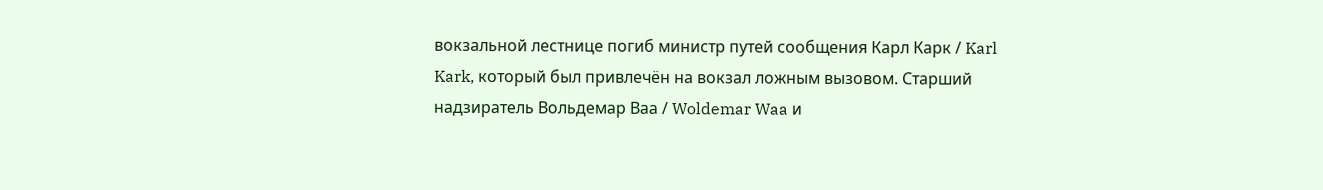вокзальной лестнице погиб министр путей сообщения Карл Карк / Karl Kark, который был привлечён на вокзал ложным вызовом. Старший надзиратель Вольдемар Ваа / Woldemar Waa и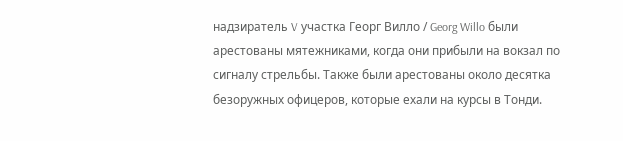надзиратель V участка Георг Вилло / Georg Willo были арестованы мятежниками, когда они прибыли на вокзал по сигналу стрельбы. Также были арестованы около десятка безоружных офицеров, которые ехали на курсы в Тонди.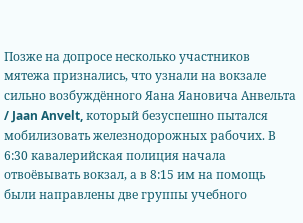Позже на допросе несколько участников мятежа признались, что узнали на вокзале сильно возбуждённого Яана Яановича Анвельта / Jaan Anvelt, который безуспешно пытался мобилизовать железнодорожных рабочих. В 6:30 кавалерийская полиция начала отвоёвывать вокзал, а в 8:15 им на помощь были направлены две группы учебного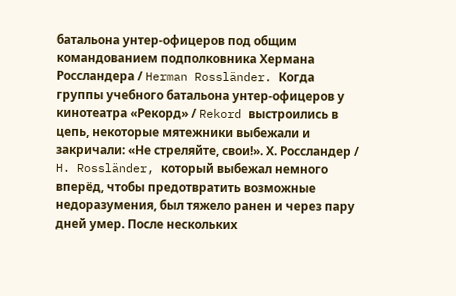батальона унтер-офицеров под общим командованием подполковника Хермана Россландера / Herman Rossländer. Когда группы учебного батальона унтер-офицеров у кинотеатра «Рекорд» / Rekord выстроились в цепь, некоторые мятежники выбежали и закричали: «Не стреляйте, свои!». Х. Россландер / H. Rossländer, который выбежал немного вперёд, чтобы предотвратить возможные недоразумения, был тяжело ранен и через пару дней умер. После нескольких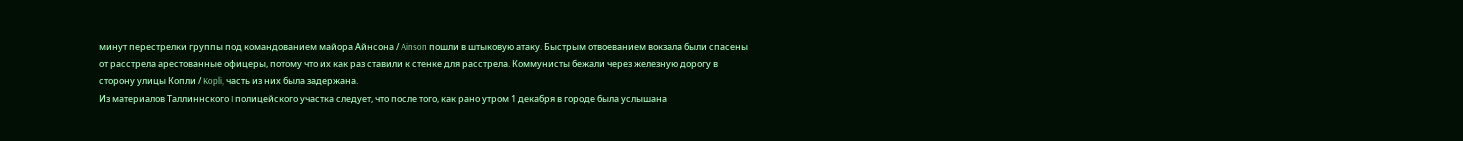минут перестрелки группы под командованием майора Айнсона / Ainson пошли в штыковую атаку. Быстрым отвоеванием вокзала были спасены от расстрела арестованные офицеры, потому что их как раз ставили к стенке для расстрела. Коммунисты бежали через железную дорогу в сторону улицы Копли / Kopli, часть из них была задержана.
Из материалов Таллиннского I полицейского участка следует, что после того, как рано утром 1 декабря в городе была услышана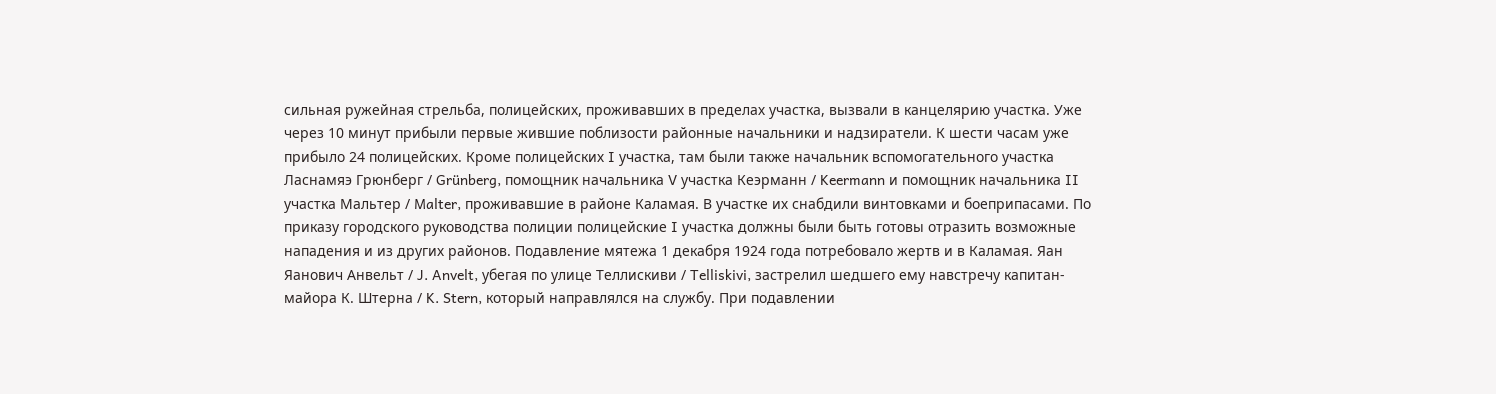сильная ружейная стрельба, полицейских, проживавших в пределах участка, вызвали в канцелярию участка. Уже через 10 минут прибыли первые жившие поблизости районные начальники и надзиратели. К шести часам уже прибыло 24 полицейских. Кроме полицейских I участка, там были также начальник вспомогательного участка Ласнамяэ Грюнберг / Grünberg, помощник начальника V участка Кеэрманн / Keermann и помощник начальника II участка Мальтер / Malter, проживавшие в районе Каламая. В участке их снабдили винтовками и боеприпасами. По приказу городского руководства полиции полицейские I участка должны были быть готовы отразить возможные нападения и из других районов. Подавление мятежа 1 декабря 1924 года потребовало жертв и в Каламая. Яан Яанович Анвельт / J. Anvelt, убегая по улице Теллискиви / Telliskivi, застрелил шедшего ему навстречу капитан-майора К. Штерна / K. Stern, который направлялся на службу. При подавлении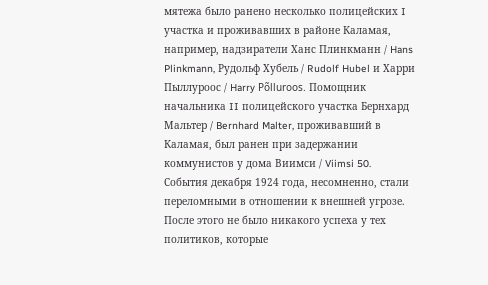мятежа было ранено несколько полицейских I участка и проживавших в районе Каламая, например, надзиратели Ханс Плинкманн / Hans Plinkmann, Рудольф Хубель / Rudolf Hubel и Харри Пыллуроос / Harry Põlluroos. Помощник начальника II полицейского участка Бернхард Мальтер / Bernhard Malter, проживавший в Каламая, был ранен при задержании коммунистов у дома Виимси / Viimsi 50.
События декабря 1924 года, несомненно, стали переломными в отношении к внешней угрозе. После этого не было никакого успеха у тех политиков, которые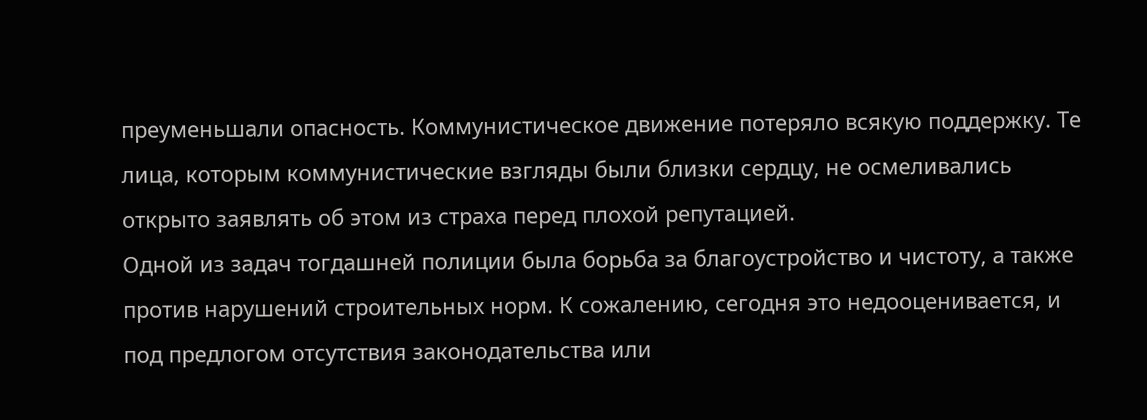преуменьшали опасность. Коммунистическое движение потеряло всякую поддержку. Те лица, которым коммунистические взгляды были близки сердцу, не осмеливались открыто заявлять об этом из страха перед плохой репутацией.
Одной из задач тогдашней полиции была борьба за благоустройство и чистоту, а также против нарушений строительных норм. К сожалению, сегодня это недооценивается, и под предлогом отсутствия законодательства или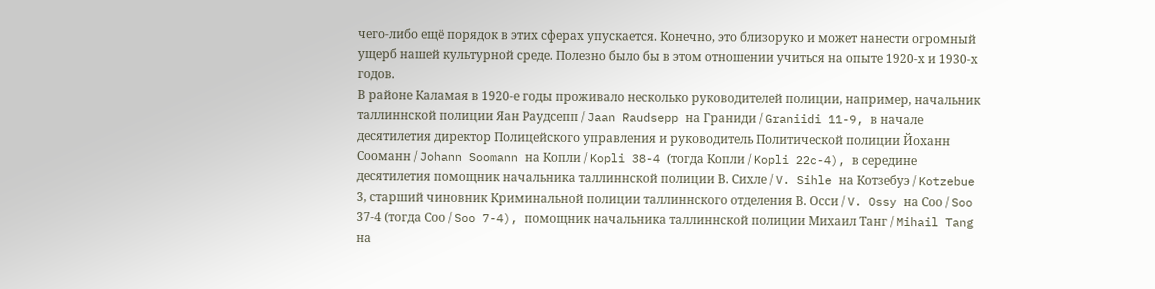чего-либо ещё порядок в этих сферах упускается. Конечно, это близоруко и может нанести огромный ущерб нашей культурной среде. Полезно было бы в этом отношении учиться на опыте 1920-х и 1930-х годов.
В районе Каламая в 1920-е годы проживало несколько руководителей полиции, например, начальник таллиннской полиции Яан Раудсепп / Jaan Raudsepp на Граниди / Graniidi 11-9, в начале десятилетия директор Полицейского управления и руководитель Политической полиции Йоханн Сооманн / Johann Soomann на Копли / Kopli 38-4 (тогда Копли / Kopli 22c-4), в середине десятилетия помощник начальника таллиннской полиции В. Сихле / V. Sihle на Котзебуэ / Kotzebue 3, старший чиновник Криминальной полиции таллиннского отделения В. Осси / V. Ossy на Соо / Soo 37-4 (тогда Соо / Soo 7-4), помощник начальника таллиннской полиции Михаил Танг / Mihail Tang на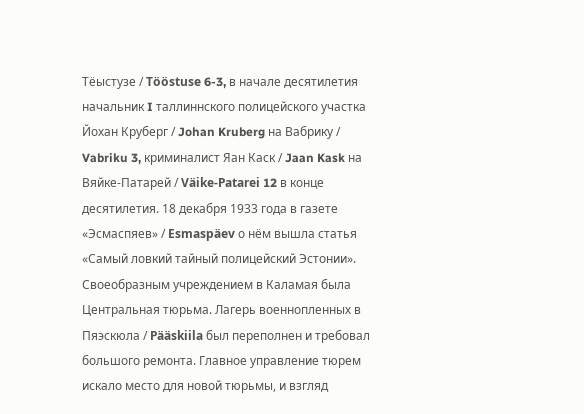Тёыстузе / Tööstuse 6-3, в начале десятилетия начальник I таллиннского полицейского участка Йохан Круберг / Johan Kruberg на Вабрику / Vabriku 3, криминалист Яан Каск / Jaan Kask на Вяйке-Патарей / Väike-Patarei 12 в конце десятилетия. 18 декабря 1933 года в газете «Эсмаспяев» / Esmaspäev о нём вышла статья «Самый ловкий тайный полицейский Эстонии».
Своеобразным учреждением в Каламая была Центральная тюрьма. Лагерь военнопленных в Пяэскюла / Pääskiila был переполнен и требовал большого ремонта. Главное управление тюрем искало место для новой тюрьмы, и взгляд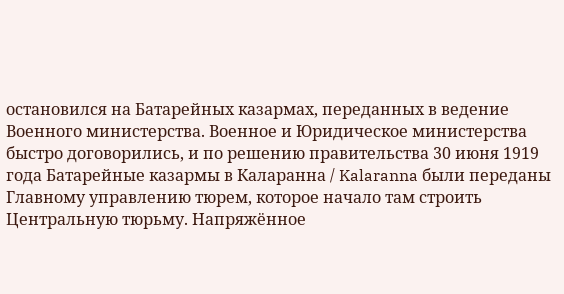остановился на Батарейных казармах, переданных в ведение Военного министерства. Военное и Юридическое министерства быстро договорились, и по решению правительства 30 июня 1919 года Батарейные казармы в Каларанна / Kalaranna были переданы Главному управлению тюрем, которое начало там строить Центральную тюрьму. Напряжённое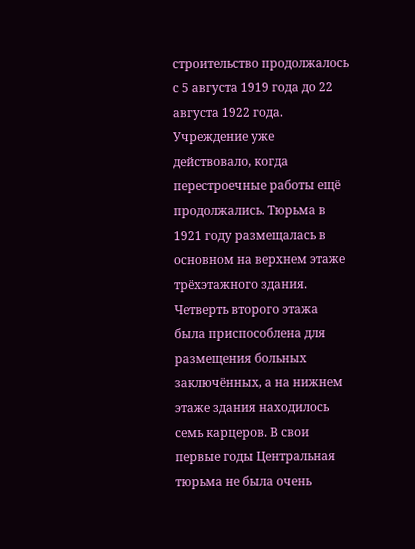строительство продолжалось с 5 августа 1919 года до 22 августа 1922 года. Учреждение уже действовало, когда перестроечные работы ещё продолжались. Тюрьма в 1921 году размещалась в основном на верхнем этаже трёхэтажного здания. Четверть второго этажа была приспособлена для размещения больных заключённых, а на нижнем этаже здания находилось семь карцеров. В свои первые годы Центральная тюрьма не была очень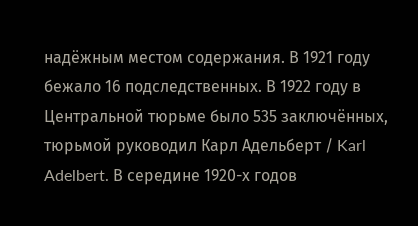надёжным местом содержания. В 1921 году бежало 16 подследственных. В 1922 году в Центральной тюрьме было 535 заключённых, тюрьмой руководил Карл Адельберт / Karl Adelbert. В середине 1920-х годов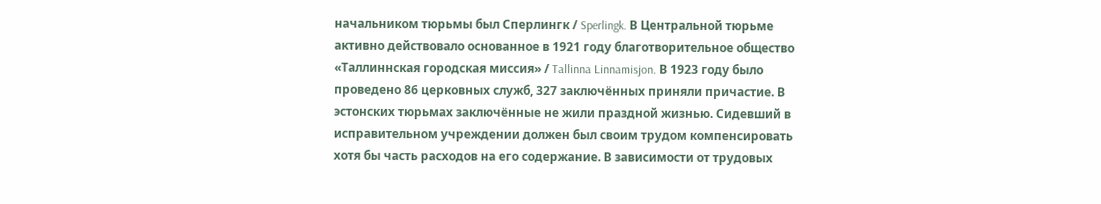начальником тюрьмы был Сперлингк / Sperlingk. В Центральной тюрьме активно действовало основанное в 1921 году благотворительное общество «Таллиннская городская миссия» / Tallinna Linnamisjon. В 1923 году было проведено 86 церковных служб, 327 заключённых приняли причастие. В эстонских тюрьмах заключённые не жили праздной жизнью. Сидевший в исправительном учреждении должен был своим трудом компенсировать хотя бы часть расходов на его содержание. В зависимости от трудовых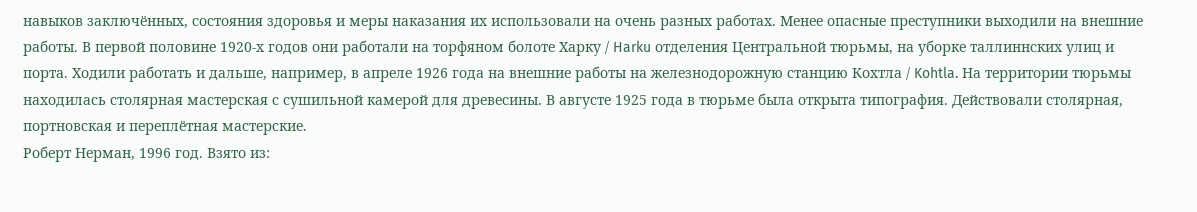навыков заключённых, состояния здоровья и меры наказания их использовали на очень разных работах. Менее опасные преступники выходили на внешние работы. В первой половине 1920-х годов они работали на торфяном болоте Харку / Harku отделения Центральной тюрьмы, на уборке таллиннских улиц и порта. Ходили работать и дальше, например, в апреле 1926 года на внешние работы на железнодорожную станцию Кохтла / Kohtla. На территории тюрьмы находилась столярная мастерская с сушильной камерой для древесины. В августе 1925 года в тюрьме была открыта типография. Действовали столярная, портновская и переплётная мастерские.
Роберт Нерман, 1996 год. Взято из: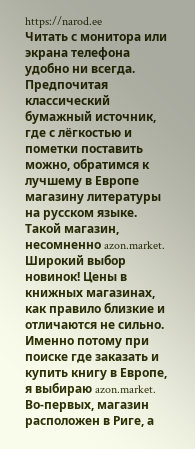https://narod.ee
Читать с монитора или экрана телефона удобно ни всегда. Предпочитая классический бумажный источник, где с лёгкостью и пометки поставить можно, обратимся к лучшему в Европе магазину литературы на русском языке.
Такой магазин, несомненно azon.market. Широкий выбор новинок! Цены в книжных магазинах, как правило близкие и отличаются не сильно. Именно потому при поиске где заказать и купить книгу в Европе, я выбираю azon.market. Во-первых, магазин расположен в Риге, а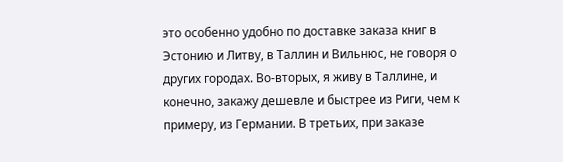это особенно удобно по доставке заказа книг в Эстонию и Литву, в Таллин и Вильнюс, не говоря о других городах. Во-вторых, я живу в Таллине, и конечно, закажу дешевле и быстрее из Риги, чем к примеру, из Германии. В третьих, при заказе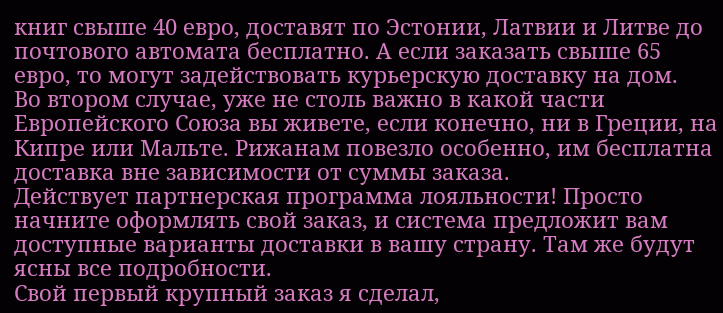книг свыше 40 евро, доставят по Эстонии, Латвии и Литве до почтового автомата бесплатно. А если заказать свыше 65 евро, то могут задействовать курьерскую доставку на дом.
Во втором случае, уже не столь важно в какой части Европейского Союза вы живете, если конечно, ни в Греции, на Кипре или Мальте. Рижанам повезло особенно, им бесплатна доставка вне зависимости от суммы заказа.
Действует партнерская программа лояльности! Просто начните оформлять свой заказ, и система предложит вам доступные варианты доставки в вашу страну. Там же будут ясны все подробности.
Свой первый крупный заказ я сделал,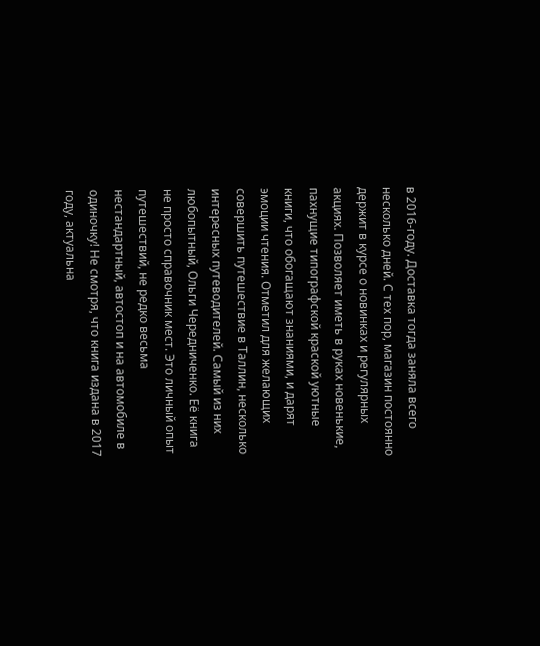в 2016-году. Доставка тогда заняла всего несколько дней. С тех пор, магазин постоянно держит в курсе о новинках и регулярных акциях. Позволяет иметь в руках новенькие, пахнущие типографской краской уютные книги, что обогащают знаниями, и дарят эмоции чтения. Отметил для желающих совершить путешествие в Таллин, несколько интересных путеводителей. Самый из них любопытный, Ольги Чередниченко. Её книга не просто справочник мест. Это личный опыт путешествий, не редко весьма нестандартный, автостоп и на автомобиле в одиночку! Не смотря, что книга издана в 2017 году, актуальна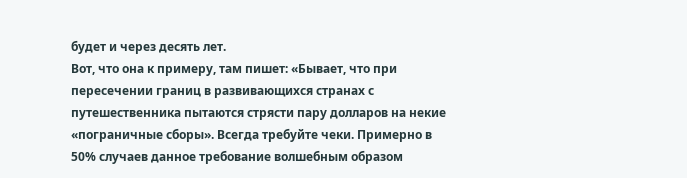будет и через десять лет.
Вот, что она к примеру, там пишет: «Бывает, что при пересечении границ в развивающихся странах с путешественника пытаются стрясти пару долларов на некие «пограничные сборы». Всегда требуйте чеки. Примерно в 50% случаев данное требование волшебным образом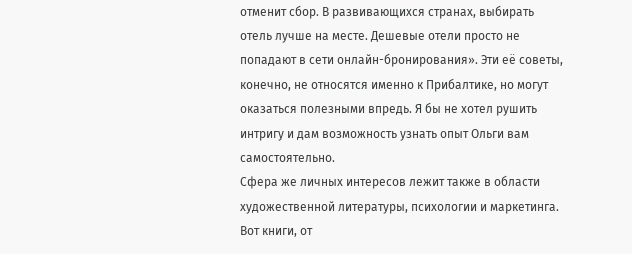отменит сбор. В развивающихся странах, выбирать отель лучше на месте. Дешевые отели просто не попадают в сети онлайн-бронирования». Эти её советы, конечно, не относятся именно к Прибалтике, но могут оказаться полезными впредь. Я бы не хотел рушить интригу и дам возможность узнать опыт Ольги вам самостоятельно.
Сфера же личных интересов лежит также в области художественной литературы, психологии и маркетинга. Вот книги, от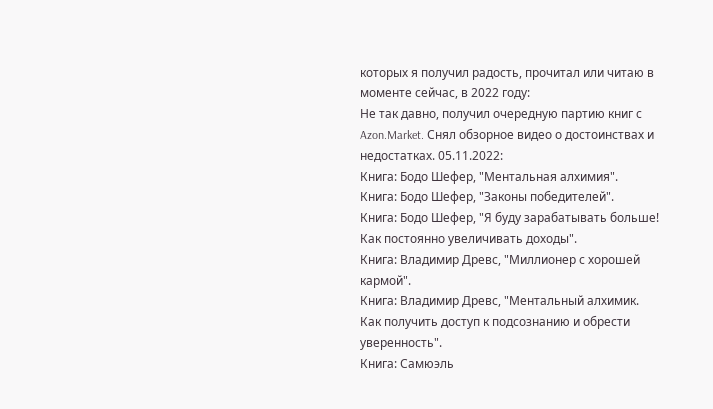которых я получил радость, прочитал или читаю в моменте сейчас, в 2022 году:
Не так давно, получил очередную партию книг с Azon.Market. Снял обзорное видео о достоинствах и недостатках. 05.11.2022:
Книга: Бодо Шефер, "Ментальная алхимия".
Книга: Бодо Шефер, "Законы победителей".
Книга: Бодо Шефер, "Я буду зарабатывать больше! Как постоянно увеличивать доходы".
Книга: Владимир Древс, "Миллионер с хорошей кармой".
Книга: Владимир Древс, "Ментальный алхимик. Как получить доступ к подсознанию и обрести уверенность".
Книга: Самюэль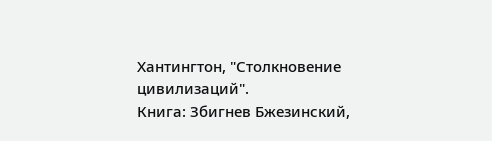Хантингтон, "Столкновение цивилизаций".
Книга: Збигнев Бжезинский,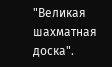"Великая шахматная доска".